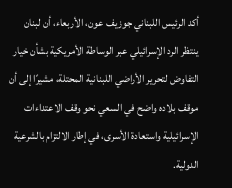أكد الرئيس اللبناني جوزيف عون، الأربعاء، أن لبنان ينتظر الرد الإسرائيلي عبر الوساطة الأمريكية بشأن خيار التفاوض لتحرير الأراضي اللبنانية المحتلة، مشيرًا إلى أن موقف بلاده واضح في السعي نحو وقف الاعتداءات الإسرائيلية واستعادة الأسرى، في إطار الالتزام بالشرعية الدولية.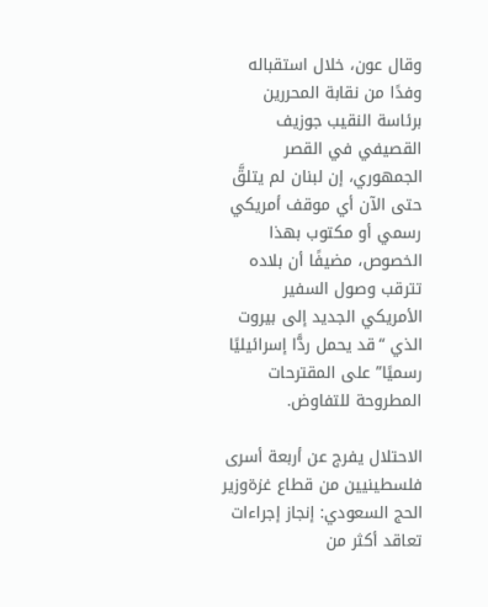وقال عون، خلال استقباله وفدًا من نقابة المحررين برئاسة النقيب جوزيف القصيفي في القصر الجمهوري، إن لبنان لم يتلقَّ حتى الآن أي موقف أمريكي رسمي أو مكتوب بهذا الخصوص، مضيفًا أن بلاده تترقب وصول السفير الأمريكي الجديد إلى بيروت الذي “قد يحمل ردًّا إسرائيليًا رسميًا” على المقترحات المطروحة للتفاوض.

الاحتلال يفرج عن أربعة أسرى فلسطينيين من قطاع غزةوزير الحج السعودي: إنجاز إجراءات تعاقد أكثر من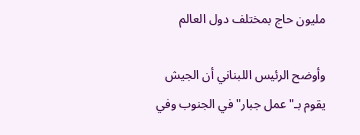مليون حاج بمختلف دول العالم

وأوضح الرئيس اللبناني أن الجيش يقوم بـ"عمل جبار" في الجنوب وفي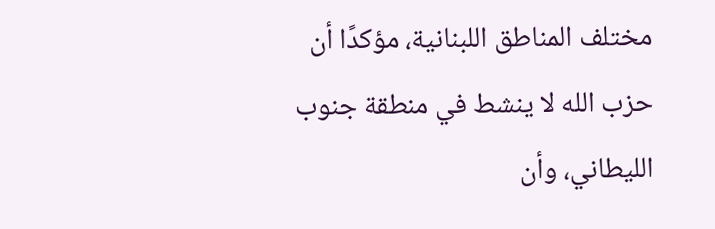مختلف المناطق اللبنانية، مؤكدًا أن حزب الله لا ينشط في منطقة جنوب الليطاني، وأن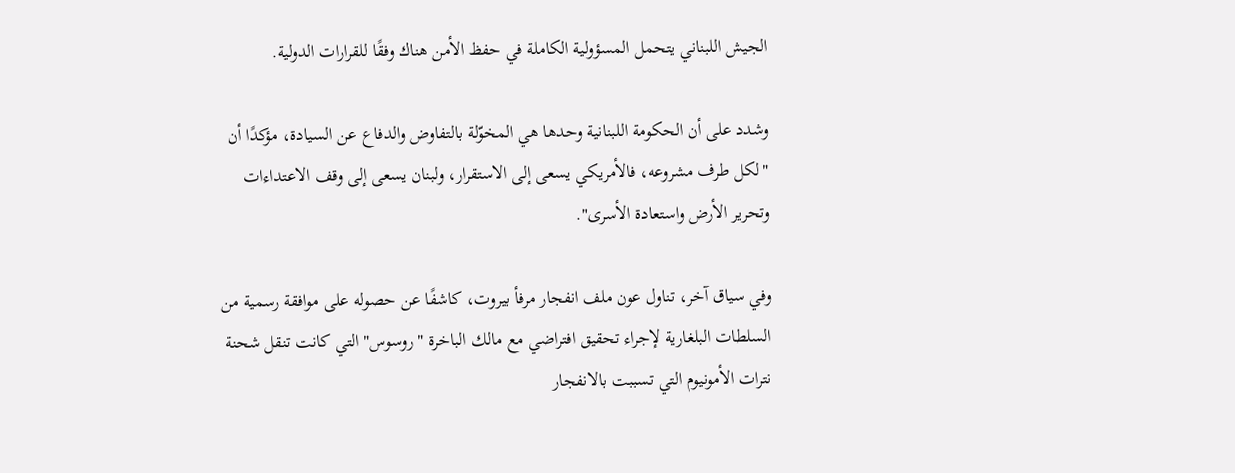الجيش اللبناني يتحمل المسؤولية الكاملة في حفظ الأمن هناك وفقًا للقرارات الدولية.

وشدد على أن الحكومة اللبنانية وحدها هي المخوّلة بالتفاوض والدفاع عن السيادة، مؤكدًا أن "لكل طرف مشروعه، فالأمريكي يسعى إلى الاستقرار، ولبنان يسعى إلى وقف الاعتداءات وتحرير الأرض واستعادة الأسرى".

وفي سياق آخر، تناول عون ملف انفجار مرفأ بيروت، كاشفًا عن حصوله على موافقة رسمية من السلطات البلغارية لإجراء تحقيق افتراضي مع مالك الباخرة "روسوس" التي كانت تنقل شحنة نترات الأمونيوم التي تسببت بالانفجار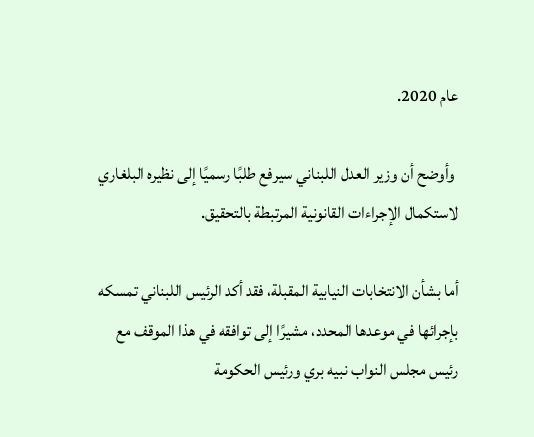عام 2020.

 وأوضح أن وزير العدل اللبناني سيرفع طلبًا رسميًا إلى نظيره البلغاري لاستكمال الإجراءات القانونية المرتبطة بالتحقيق.

أما بشأن الانتخابات النيابية المقبلة، فقد أكد الرئيس اللبناني تمسكه بإجرائها في موعدها المحدد، مشيرًا إلى توافقه في هذا الموقف مع رئيس مجلس النواب نبيه بري ورئيس الحكومة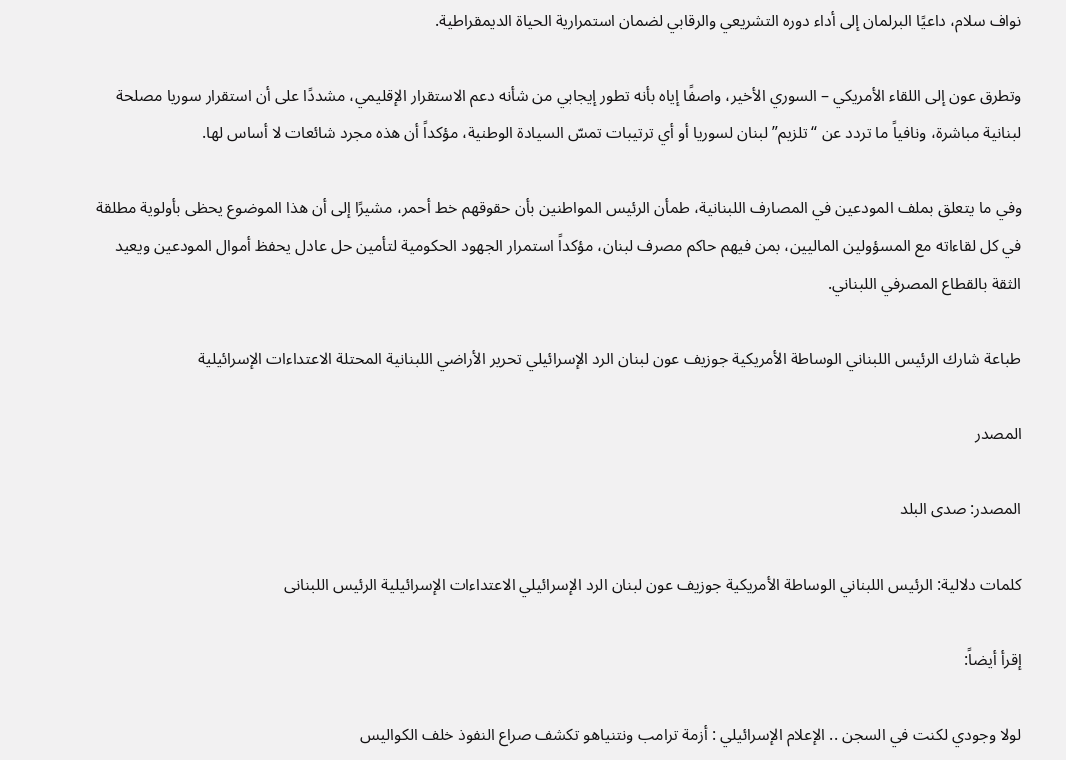نواف سلام، داعيًا البرلمان إلى أداء دوره التشريعي والرقابي لضمان استمرارية الحياة الديمقراطية.

وتطرق عون إلى اللقاء الأمريكي – السوري الأخير، واصفًا إياه بأنه تطور إيجابي من شأنه دعم الاستقرار الإقليمي، مشددًا على أن استقرار سوريا مصلحة لبنانية مباشرة، ونافياً ما تردد عن “تلزيم” لبنان لسوريا أو أي ترتيبات تمسّ السيادة الوطنية، مؤكداً أن هذه مجرد شائعات لا أساس لها.

وفي ما يتعلق بملف المودعين في المصارف اللبنانية، طمأن الرئيس المواطنين بأن حقوقهم خط أحمر، مشيرًا إلى أن هذا الموضوع يحظى بأولوية مطلقة في كل لقاءاته مع المسؤولين الماليين، بمن فيهم حاكم مصرف لبنان، مؤكداً استمرار الجهود الحكومية لتأمين حل عادل يحفظ أموال المودعين ويعيد الثقة بالقطاع المصرفي اللبناني.

طباعة شارك الرئيس اللبناني الوساطة الأمريكية جوزيف عون لبنان الرد الإسرائيلي تحرير الأراضي اللبنانية المحتلة الاعتداءات الإسرائيلية

المصدر

المصدر: صدى البلد

كلمات دلالية: الرئيس اللبناني الوساطة الأمريكية جوزيف عون لبنان الرد الإسرائيلي الاعتداءات الإسرائيلية الرئیس اللبنانی

إقرأ أيضاً:

لولا وجودي لكنت في السجن .. الإعلام الإسرائيلي : أزمة ترامب ونتنياهو تكشف صراع النفوذ خلف الكواليس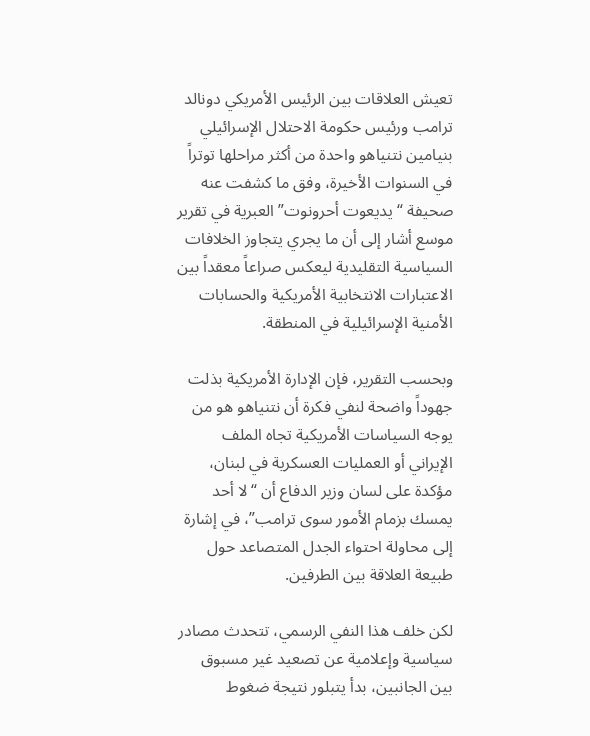تعيش العلاقات بين الرئيس الأمريكي دونالد ترامب ورئيس حكومة الاحتلال الإسرائيلي بنيامين نتنياهو واحدة من أكثر مراحلها توتراً في السنوات الأخيرة، وفق ما كشفت عنه صحيفة “يديعوت أحرونوت” العبرية في تقرير موسع أشار إلى أن ما يجري يتجاوز الخلافات السياسية التقليدية ليعكس صراعاً معقداً بين الاعتبارات الانتخابية الأمريكية والحسابات الأمنية الإسرائيلية في المنطقة.

وبحسب التقرير، فإن الإدارة الأمريكية بذلت جهوداً واضحة لنفي فكرة أن نتنياهو هو من يوجه السياسات الأمريكية تجاه الملف الإيراني أو العمليات العسكرية في لبنان، مؤكدة على لسان وزير الدفاع أن “لا أحد يمسك بزمام الأمور سوى ترامب”، في إشارة إلى محاولة احتواء الجدل المتصاعد حول طبيعة العلاقة بين الطرفين.

لكن خلف هذا النفي الرسمي، تتحدث مصادر سياسية وإعلامية عن تصعيد غير مسبوق بين الجانبين، بدأ يتبلور نتيجة ضغوط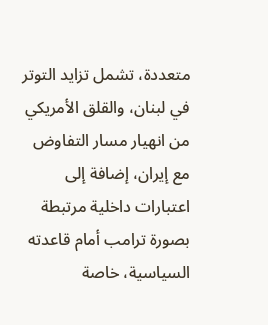متعددة، تشمل تزايد التوتر في لبنان، والقلق الأمريكي من انهيار مسار التفاوض مع إيران، إضافة إلى اعتبارات داخلية مرتبطة بصورة ترامب أمام قاعدته السياسية، خاصة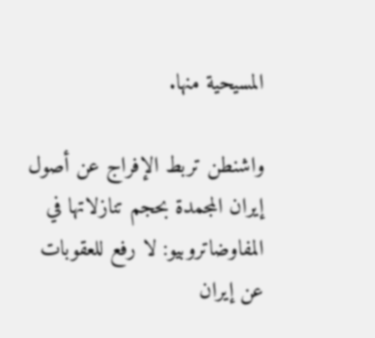المسيحية منها.

واشنطن تربط الإفراج عن أصول إيران المجمدة بحجم تنازلاتها في المفاوضاتروبيو: لا رفع للعقوبات عن إيران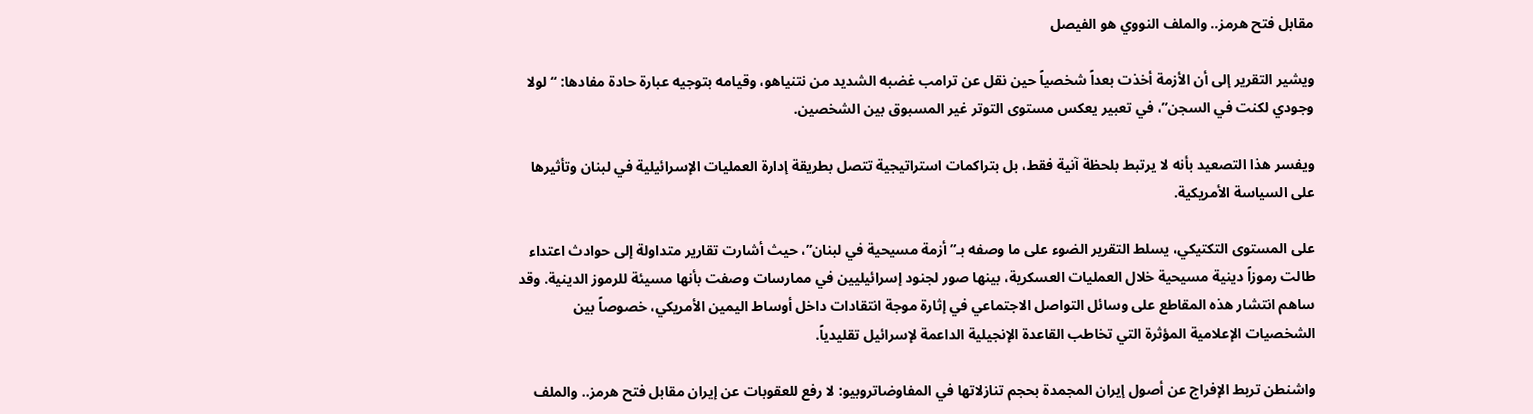مقابل فتح هرمز.. والملف النووي هو الفيصل

ويشير التقرير إلى أن الأزمة أخذت بعداً شخصياً حين نقل عن ترامب غضبه الشديد من نتنياهو، وقيامه بتوجيه عبارة حادة مفادها: “لولا وجودي لكنت في السجن”، في تعبير يعكس مستوى التوتر غير المسبوق بين الشخصين.

ويفسر هذا التصعيد بأنه لا يرتبط بلحظة آنية فقط، بل بتراكمات استراتيجية تتصل بطريقة إدارة العمليات الإسرائيلية في لبنان وتأثيرها على السياسة الأمريكية.

على المستوى التكتيكي، يسلط التقرير الضوء على ما وصفه بـ”أزمة مسيحية في لبنان”، حيث أشارت تقارير متداولة إلى حوادث اعتداء طالت رموزاً دينية مسيحية خلال العمليات العسكرية، بينها صور لجنود إسرائيليين في ممارسات وصفت بأنها مسيئة للرموز الدينية. وقد ساهم انتشار هذه المقاطع على وسائل التواصل الاجتماعي في إثارة موجة انتقادات داخل أوساط اليمين الأمريكي، خصوصاً بين الشخصيات الإعلامية المؤثرة التي تخاطب القاعدة الإنجيلية الداعمة لإسرائيل تقليدياً.

واشنطن تربط الإفراج عن أصول إيران المجمدة بحجم تنازلاتها في المفاوضاتروبيو: لا رفع للعقوبات عن إيران مقابل فتح هرمز.. والملف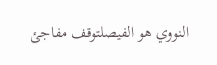النووي هو الفيصلتوقف مفاجئ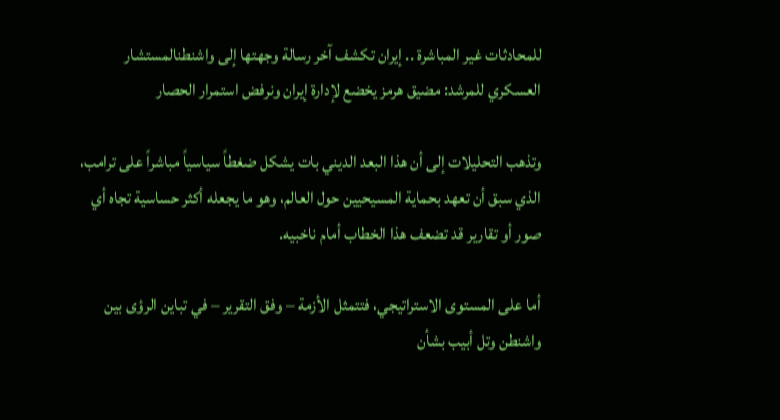للمحادثات غير المباشرة .. إيران تكشف آخر رسالة وجهتها إلى واشنطنالمستشار العسكري للمرشد: مضيق هرمز يخضع لإدارة إيران ونرفض استمرار الحصار

وتذهب التحليلات إلى أن هذا البعد الديني بات يشكل ضغطاً سياسياً مباشراً على ترامب، الذي سبق أن تعهد بحماية المسيحيين حول العالم، وهو ما يجعله أكثر حساسية تجاه أي صور أو تقارير قد تضعف هذا الخطاب أمام ناخبيه.

أما على المستوى الاستراتيجي، فتتمثل الأزمة – وفق التقرير – في تباين الرؤى بين واشنطن وتل أبيب بشأن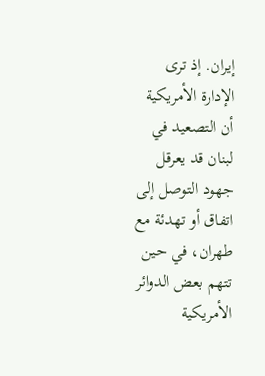إيران. إذ ترى الإدارة الأمريكية أن التصعيد في لبنان قد يعرقل جهود التوصل إلى اتفاق أو تهدئة مع طهران، في حين تتهم بعض الدوائر الأمريكية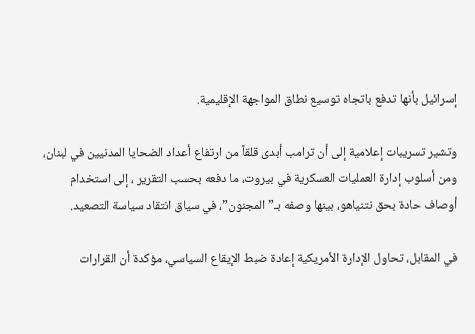إسرائيل بأنها تدفع باتجاه توسيع نطاق المواجهة الإقليمية.

وتشير تسريبات إعلامية إلى أن ترامب أبدى قلقاً من ارتفاع أعداد الضحايا المدنيين في لبنان، ومن أسلوب إدارة العمليات العسكرية في بيروت، ما دفعه بحسب التقرير ، إلى استخدام أوصاف حادة بحق نتنياهو، بينها وصفه بـ”المجنون”، في سياق انتقاد سياسة التصعيد.

في المقابل، تحاول الإدارة الأمريكية إعادة ضبط الإيقاع السياسي، مؤكدة أن القرارات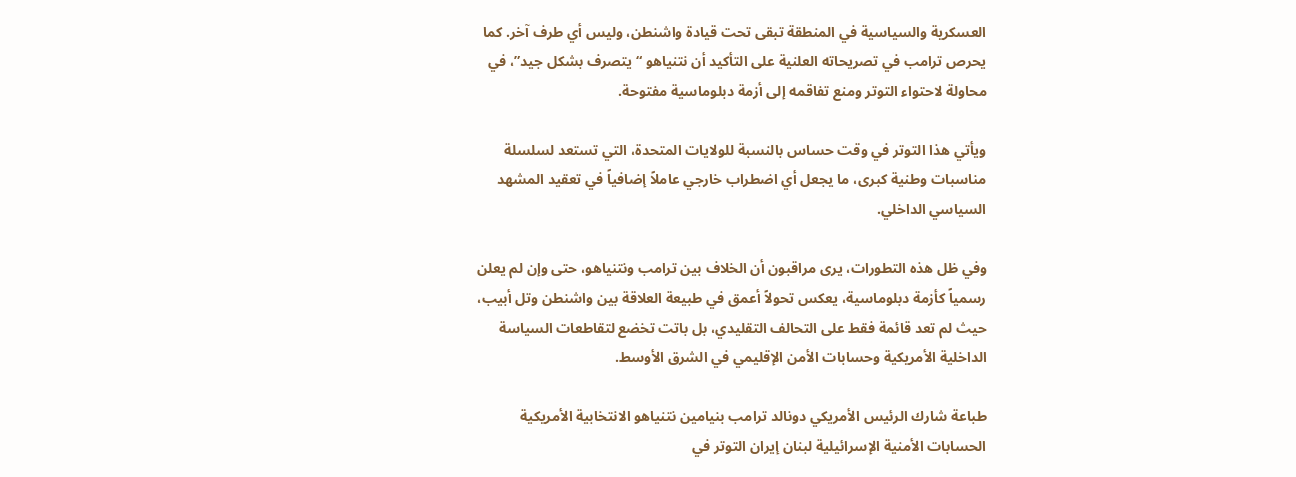العسكرية والسياسية في المنطقة تبقى تحت قيادة واشنطن، وليس أي طرف آخر. كما يحرص ترامب في تصريحاته العلنية على التأكيد أن نتنياهو “يتصرف بشكل جيد”، في محاولة لاحتواء التوتر ومنع تفاقمه إلى أزمة دبلوماسية مفتوحة.

ويأتي هذا التوتر في وقت حساس بالنسبة للولايات المتحدة، التي تستعد لسلسلة مناسبات وطنية كبرى، ما يجعل أي اضطراب خارجي عاملاً إضافياً في تعقيد المشهد السياسي الداخلي.

وفي ظل هذه التطورات، يرى مراقبون أن الخلاف بين ترامب ونتنياهو، حتى وإن لم يعلن رسمياً كأزمة دبلوماسية، يعكس تحولاً أعمق في طبيعة العلاقة بين واشنطن وتل أبيب، حيث لم تعد قائمة فقط على التحالف التقليدي، بل باتت تخضع لتقاطعات السياسة الداخلية الأمريكية وحسابات الأمن الإقليمي في الشرق الأوسط.

طباعة شارك الرئيس الأمريكي دونالد ترامب بنيامين نتنياهو الانتخابية الأمريكية الحسابات الأمنية الإسرائيلية لبنان إيران التوتر في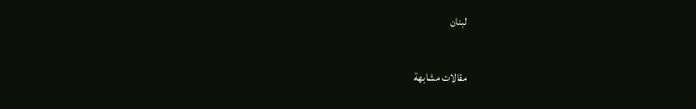لبنان

مقالات مشابهة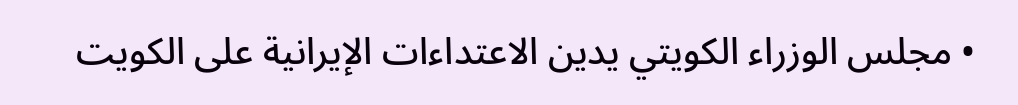• مجلس الوزراء الكويتي يدين الاعتداءات الإيرانية على الكويت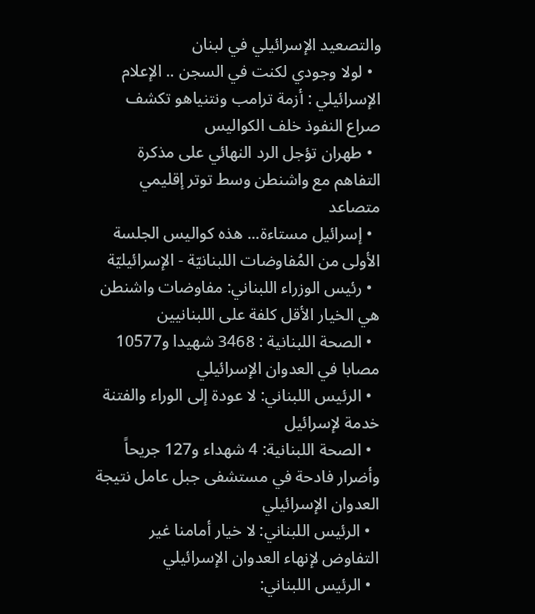والتصعيد الإسرائيلي في لبنان
  • لولا وجودي لكنت في السجن .. الإعلام الإسرائيلي : أزمة ترامب ونتنياهو تكشف صراع النفوذ خلف الكواليس
  • طهران تؤجل الرد النهائي على مذكرة التفاهم مع واشنطن وسط توتر إقليمي متصاعد
  • إسرائيل مستاءة... هذه كواليس الجلسة الأولى من المُفاوضات اللبنانيّة - الإسرائيليّة
  • رئيس الوزراء اللبناني: مفاوضات واشنطن هي الخيار الأقل كلفة على اللبنانيين
  • الصحة اللبنانية : 3468 شهيدا و10577 مصابا في العدوان الإسرائيلي
  • الرئيس اللبناني: لا عودة إلى الوراء والفتنة خدمة لإسرائيل
  • الصحة اللبنانية: 4 شهداء و127 جريحاً وأضرار فادحة في مستشفى جبل عامل نتيجة العدوان الإسرائيلي
  • الرئيس اللبناني: لا خيار أمامنا غير التفاوض لإنهاء العدوان الإسرائيلي
  • الرئيس اللبناني: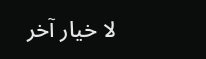لا خيار آخر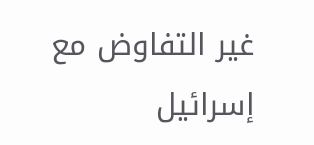غير التفاوض مع إسرائيل